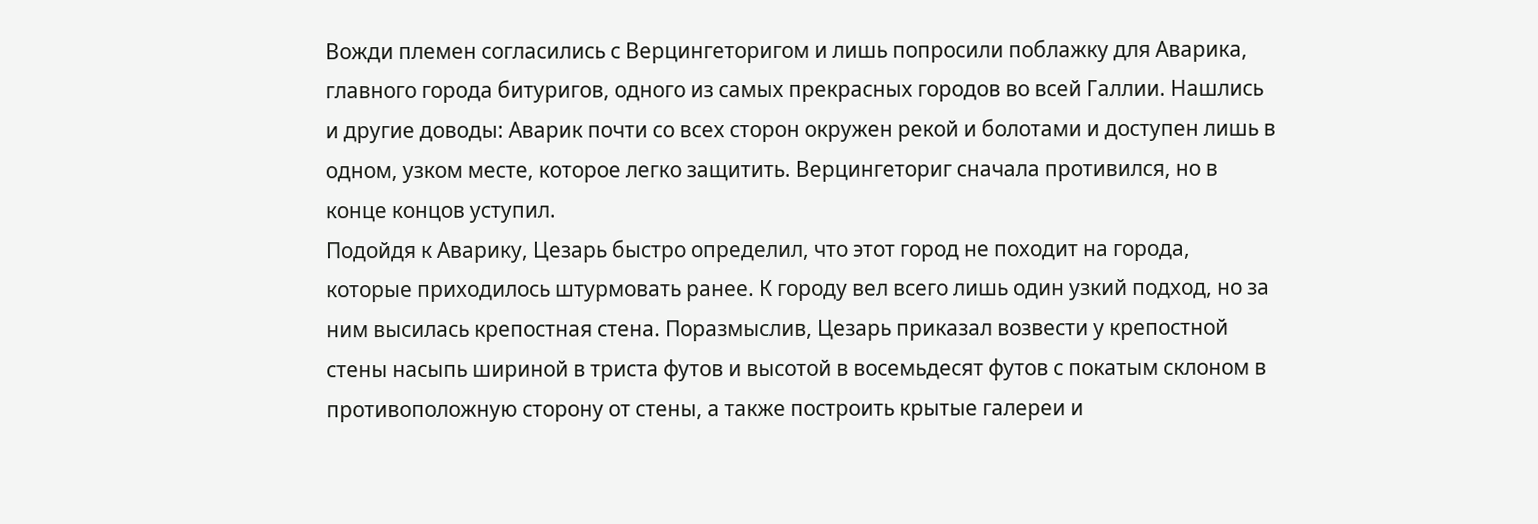Вожди племен согласились с Верцингеторигом и лишь попросили поблажку для Аварика, главного города битуригов, одного из самых прекрасных городов во всей Галлии. Нашлись и другие доводы: Аварик почти со всех сторон окружен рекой и болотами и доступен лишь в одном, узком месте, которое легко защитить. Верцингеториг сначала противился, но в конце концов уступил.
Подойдя к Аварику, Цезарь быстро определил, что этот город не походит на города, которые приходилось штурмовать ранее. К городу вел всего лишь один узкий подход, но за ним высилась крепостная стена. Поразмыслив, Цезарь приказал возвести у крепостной стены насыпь шириной в триста футов и высотой в восемьдесят футов с покатым склоном в противоположную сторону от стены, а также построить крытые галереи и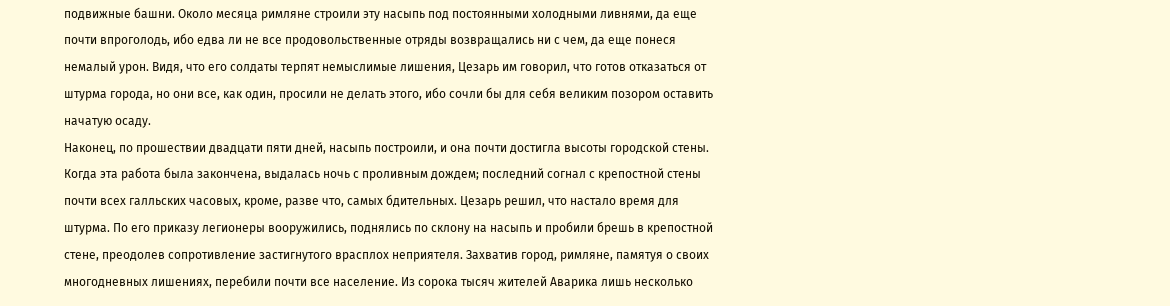подвижные башни. Около месяца римляне строили эту насыпь под постоянными холодными ливнями, да еще почти впроголодь, ибо едва ли не все продовольственные отряды возвращались ни с чем, да еще понеся немалый урон. Видя, что его солдаты терпят немыслимые лишения, Цезарь им говорил, что готов отказаться от штурма города, но они все, как один, просили не делать этого, ибо сочли бы для себя великим позором оставить начатую осаду.
Наконец, по прошествии двадцати пяти дней, насыпь построили, и она почти достигла высоты городской стены. Когда эта работа была закончена, выдалась ночь с проливным дождем; последний согнал с крепостной стены почти всех галльских часовых, кроме, разве что, самых бдительных. Цезарь решил, что настало время для штурма. По его приказу легионеры вооружились, поднялись по склону на насыпь и пробили брешь в крепостной стене, преодолев сопротивление застигнутого врасплох неприятеля. Захватив город, римляне, памятуя о своих многодневных лишениях, перебили почти все население. Из сорока тысяч жителей Аварика лишь несколько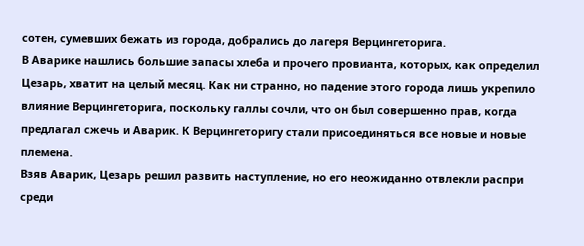сотен, сумевших бежать из города, добрались до лагеря Верцингеторига.
В Аварике нашлись большие запасы хлеба и прочего провианта, которых, как определил Цезарь, хватит на целый месяц. Как ни странно, но падение этого города лишь укрепило влияние Верцингеторига, поскольку галлы сочли, что он был совершенно прав, когда предлагал сжечь и Аварик. К Верцингеторигу стали присоединяться все новые и новые племена.
Взяв Аварик, Цезарь решил развить наступление, но его неожиданно отвлекли распри среди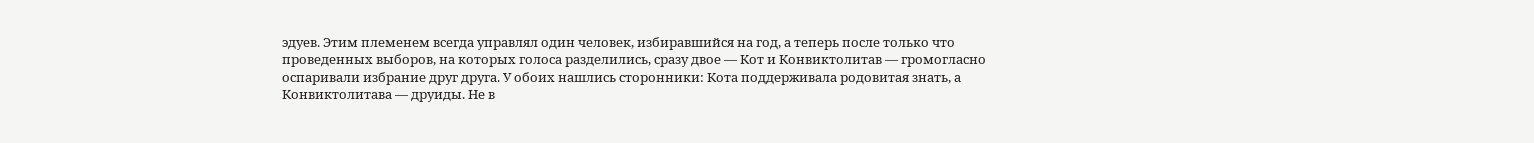эдуев. Этим племенем всегда управлял один человек, избиравшийся на год, а теперь после только что проведенных выборов, на которых голоса разделились, сразу двое — Кот и Конвиктолитав — громогласно оспаривали избрание друг друга. У обоих нашлись сторонники: Кота поддерживала родовитая знать, а Конвиктолитава — друиды. Не в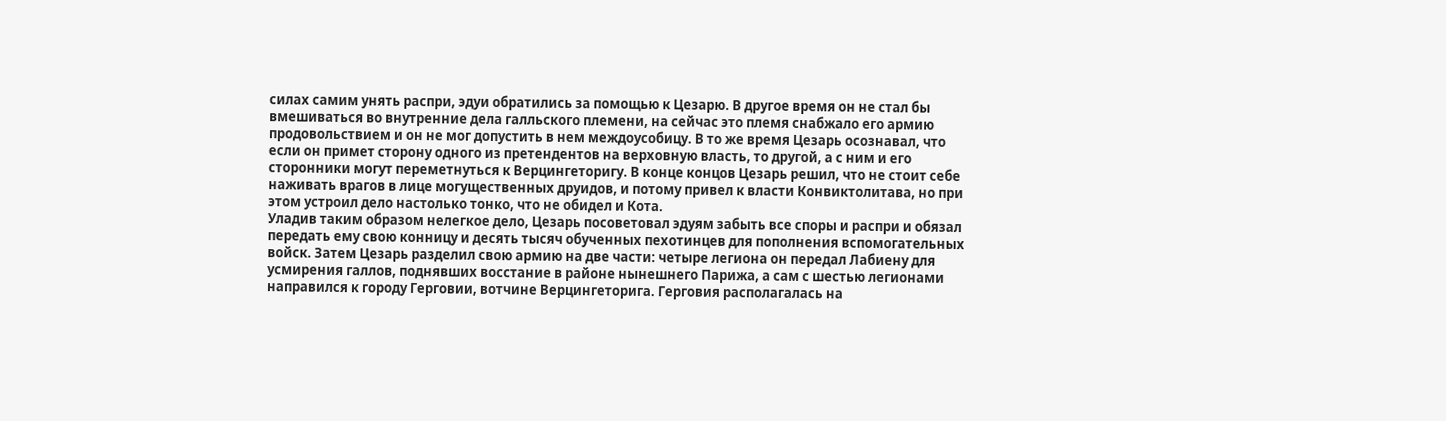силах самим унять распри, эдуи обратились за помощью к Цезарю. В другое время он не стал бы вмешиваться во внутренние дела галльского племени, на сейчас это племя снабжало его армию продовольствием и он не мог допустить в нем междоусобицу. В то же время Цезарь осознавал, что если он примет сторону одного из претендентов на верховную власть, то другой, а с ним и его сторонники могут переметнуться к Верцингеторигу. В конце концов Цезарь решил, что не стоит себе наживать врагов в лице могущественных друидов, и потому привел к власти Конвиктолитава, но при этом устроил дело настолько тонко, что не обидел и Кота.
Уладив таким образом нелегкое дело, Цезарь посоветовал эдуям забыть все споры и распри и обязал передать ему свою конницу и десять тысяч обученных пехотинцев для пополнения вспомогательных войск. Затем Цезарь разделил свою армию на две части: четыре легиона он передал Лабиену для усмирения галлов, поднявших восстание в районе нынешнего Парижа, а сам с шестью легионами направился к городу Герговии, вотчине Верцингеторига. Герговия располагалась на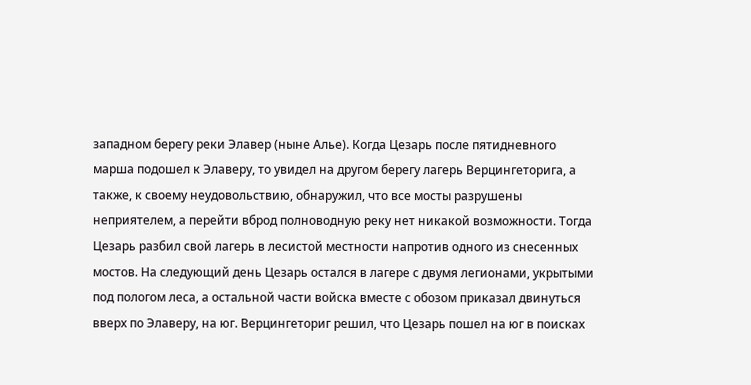западном берегу реки Элавер (ныне Алье). Когда Цезарь после пятидневного марша подошел к Элаверу, то увидел на другом берегу лагерь Верцингеторига, а также, к своему неудовольствию, обнаружил, что все мосты разрушены неприятелем, а перейти вброд полноводную реку нет никакой возможности. Тогда Цезарь разбил свой лагерь в лесистой местности напротив одного из снесенных мостов. На следующий день Цезарь остался в лагере с двумя легионами, укрытыми под пологом леса, а остальной части войска вместе с обозом приказал двинуться вверх по Элаверу, на юг. Верцингеториг решил, что Цезарь пошел на юг в поисках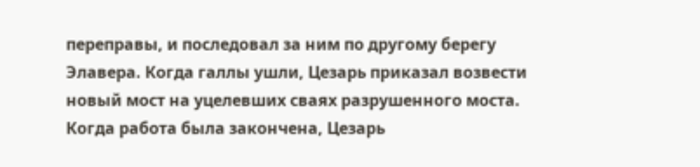переправы, и последовал за ним по другому берегу Элавера. Когда галлы ушли, Цезарь приказал возвести новый мост на уцелевших сваях разрушенного моста. Когда работа была закончена, Цезарь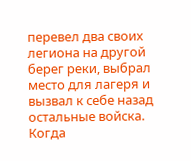перевел два своих легиона на другой берег реки, выбрал место для лагеря и вызвал к себе назад остальные войска. Когда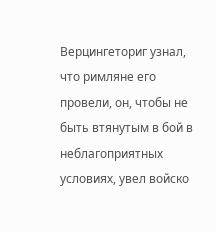Верцингеториг узнал, что римляне его провели, он, чтобы не быть втянутым в бой в неблагоприятных условиях, увел войско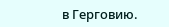в Герговию.